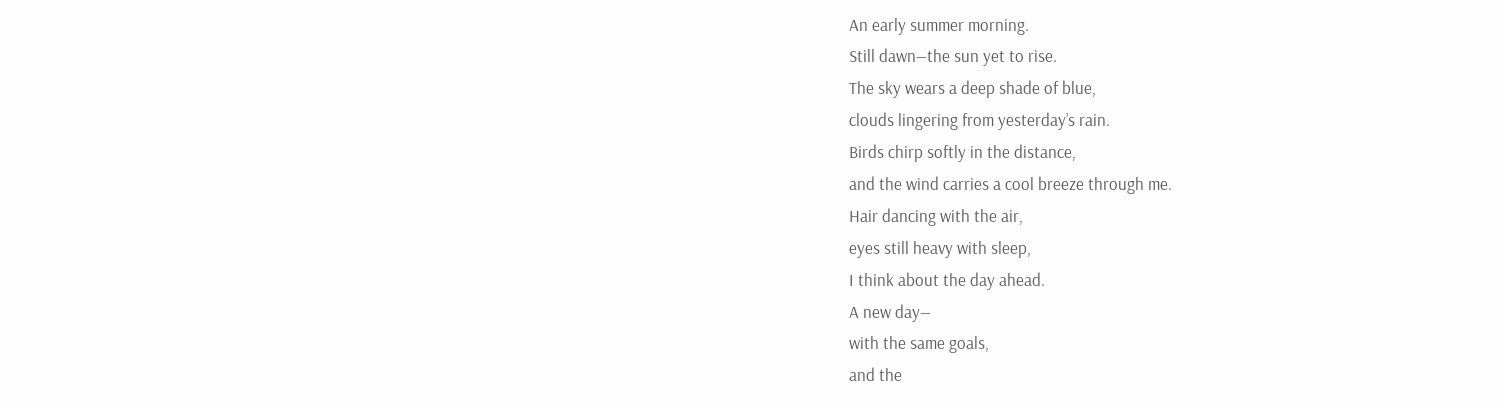An early summer morning.
Still dawn—the sun yet to rise.
The sky wears a deep shade of blue,
clouds lingering from yesterday’s rain.
Birds chirp softly in the distance,
and the wind carries a cool breeze through me.
Hair dancing with the air,
eyes still heavy with sleep,
I think about the day ahead.
A new day—
with the same goals,
and the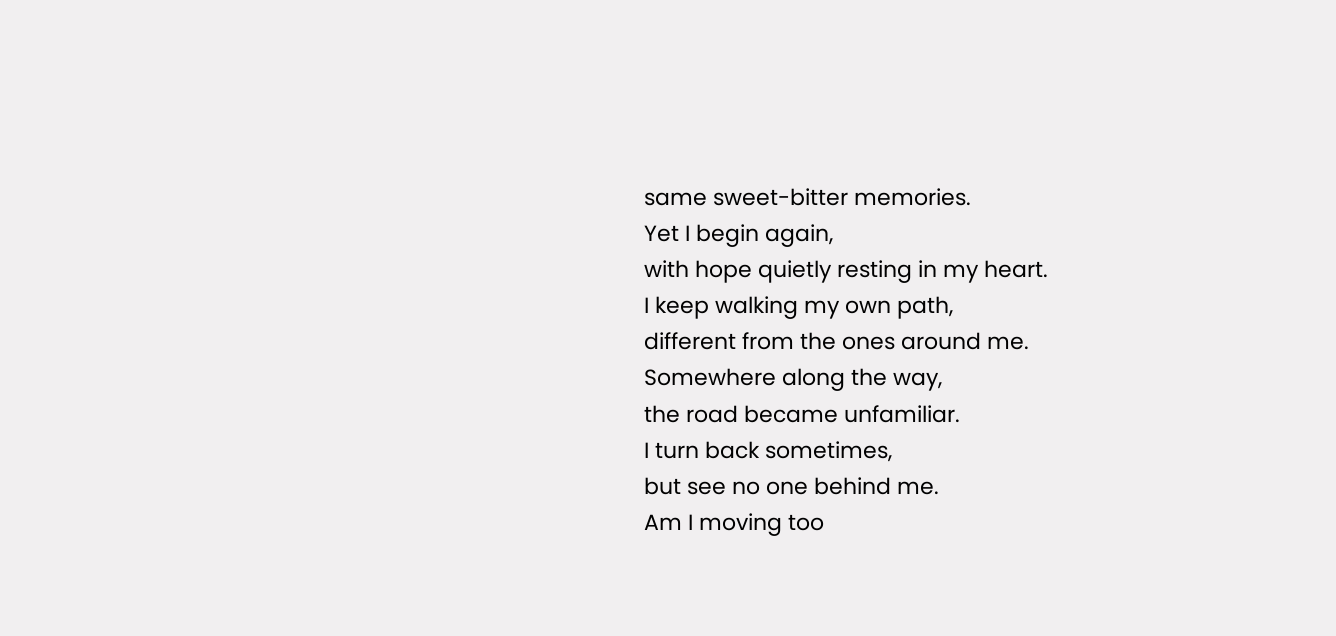same sweet-bitter memories.
Yet I begin again,
with hope quietly resting in my heart.
I keep walking my own path,
different from the ones around me.
Somewhere along the way,
the road became unfamiliar.
I turn back sometimes,
but see no one behind me.
Am I moving too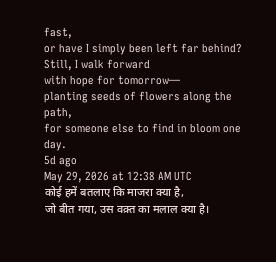fast,
or have I simply been left far behind?
Still, I walk forward
with hope for tomorrow—
planting seeds of flowers along the path,
for someone else to find in bloom one day.
5d ago
May 29, 2026 at 12:38 AM UTC
कोई हमें बतलाए कि माजरा क्या है,
जो बीत गया, उस वक़्त का मलाल क्या है।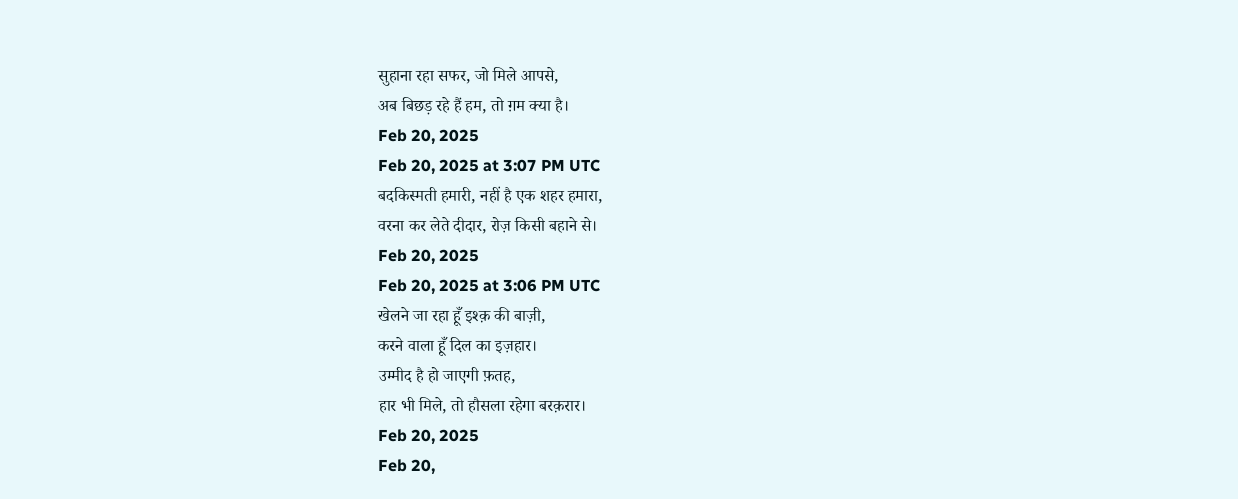सुहाना रहा सफर, जो मिले आपसे,
अब बिछड़ रहे हैं हम, तो ग़म क्या है।
Feb 20, 2025
Feb 20, 2025 at 3:07 PM UTC
बदकिस्मती हमारी, नहीं है एक शहर हमारा,
वरना कर लेते दीदार, रोज़ किसी बहाने से।
Feb 20, 2025
Feb 20, 2025 at 3:06 PM UTC
खेलने जा रहा हूँ इश्क़ की बाज़ी,
करने वाला हूँ दिल का इज़हार।
उम्मीद है हो जाएगी फ़तह,
हार भी मिले, तो हौसला रहेगा बरक़रार।
Feb 20, 2025
Feb 20,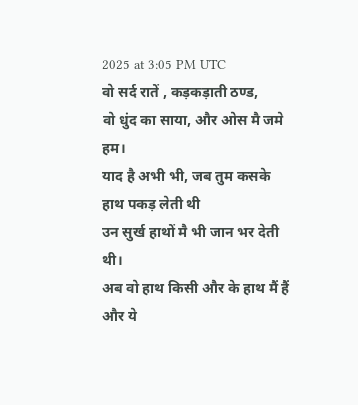2025 at 3:05 PM UTC
वो सर्द रातें , कड़कड़ाती ठण्ड,
वो धुंद का साया, और ओस मै जमे हम।
याद है अभी भी, जब तुम कसके हाथ पकड़ लेती थी
उन सुर्ख हाथों मै भी जान भर देती थी।
अब वो हाथ किसी और के हाथ मैं हैं
और ये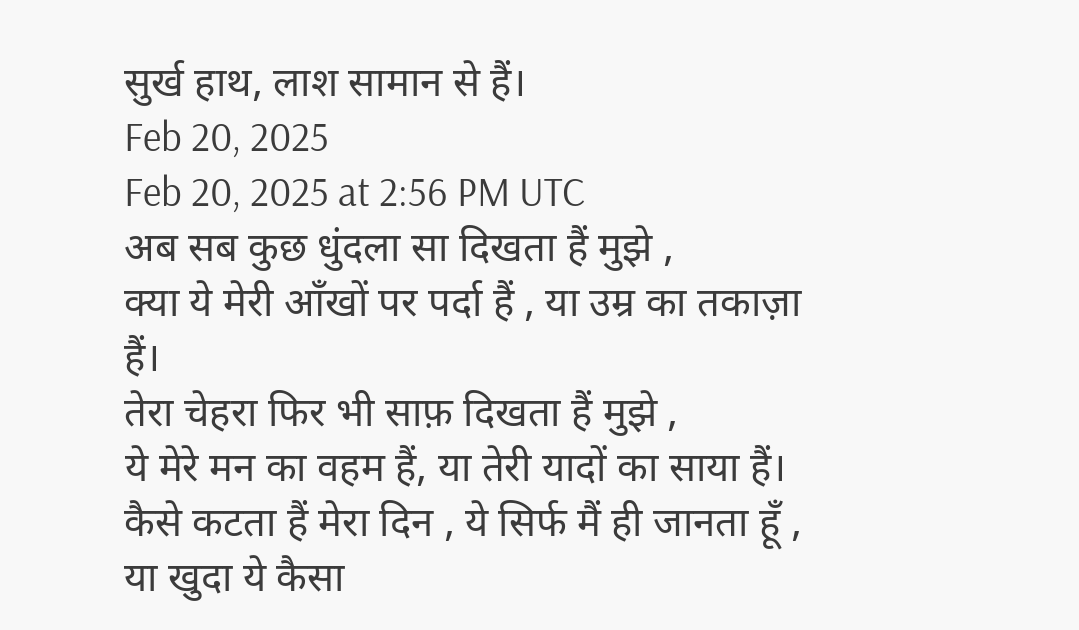सुर्ख हाथ, लाश सामान से हैं।
Feb 20, 2025
Feb 20, 2025 at 2:56 PM UTC
अब सब कुछ धुंदला सा दिखता हैं मुझे ,
क्या ये मेरी आँखों पर पर्दा हैं , या उम्र का तकाज़ा हैं।
तेरा चेहरा फिर भी साफ़ दिखता हैं मुझे ,
ये मेरे मन का वहम हैं, या तेरी यादों का साया हैं।
कैसे कटता हैं मेरा दिन , ये सिर्फ मैं ही जानता हूँ ,
या खुदा ये कैसा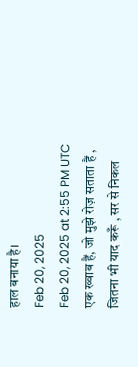हाल बनाया है।
Feb 20, 2025
Feb 20, 2025 at 2:55 PM UTC
एक ख्वाब हैं, जो मुझे रोज़ सताता हैं ,
जितना भी याद करूँ , सर से निकल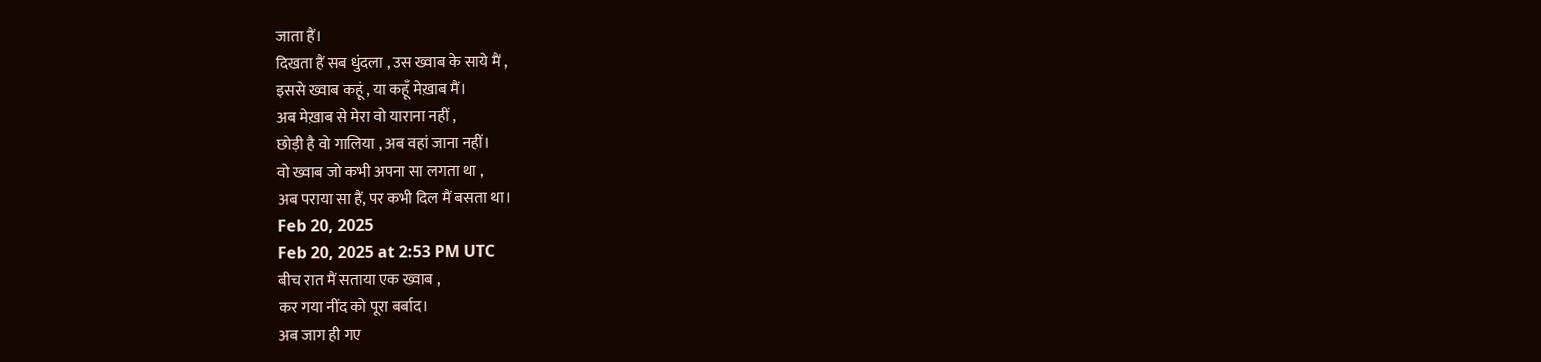जाता हैं।
दिखता हैं सब धुंदला , उस ख्वाब के साये मैं ,
इससे ख्वाब कहूं , या कहूँ मेख़ाब मैं।
अब मेख़ाब से मेरा वो याराना नहीं ,
छोड़ी है वो गालिया , अब वहां जाना नहीं।
वो ख्वाब जो कभी अपना सा लगता था ,
अब पराया सा हैं, पर कभी दिल मैं बसता था।
Feb 20, 2025
Feb 20, 2025 at 2:53 PM UTC
बीच रात मैं सताया एक ख्वाब ,
कर गया नींद को पूरा बर्बाद।
अब जाग ही गए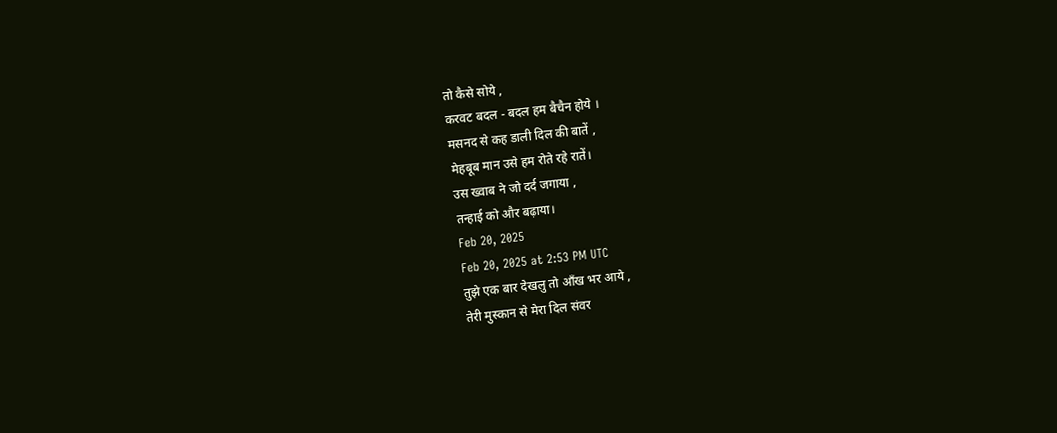तो कैसे सोये ,
करवट बदल - बदल हम बैचैन होये ।
मसनद से कह डाली दिल की बातें ,
मेहबूब मान उसे हम रोते रहे रातें।
उस ख्वाब ने जो दर्द जगाया ,
तन्हाई को और बढ़ाया।
Feb 20, 2025
Feb 20, 2025 at 2:53 PM UTC
तुझे एक बार देखलु तो आँख भर आये ,
तेरी मुस्कान से मेरा दिल संवर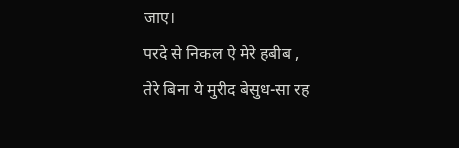जाए।
परदे से निकल ऐ मेरे हबीब ,
तेरे बिना ये मुरीद बेसुध-सा रह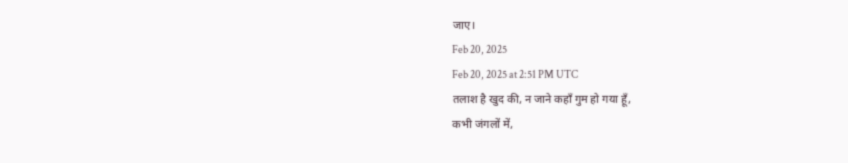जाए।
Feb 20, 2025
Feb 20, 2025 at 2:51 PM UTC
तलाश है खुद की, न जाने कहाँ गुम हो गया हूँ,
कभी जंगलों में,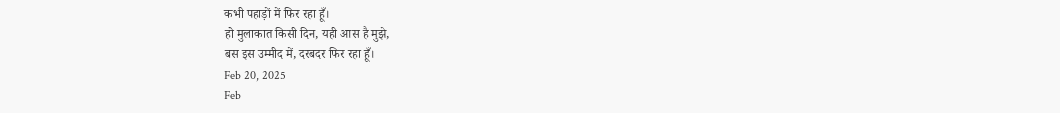कभी पहाड़ों में फिर रहा हूँ।
हो मुलाकात किसी दिन, यही आस है मुझे,
बस इस उम्मीद में, दरबदर फिर रहा हूँ।
Feb 20, 2025
Feb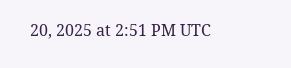20, 2025 at 2:51 PM UTC